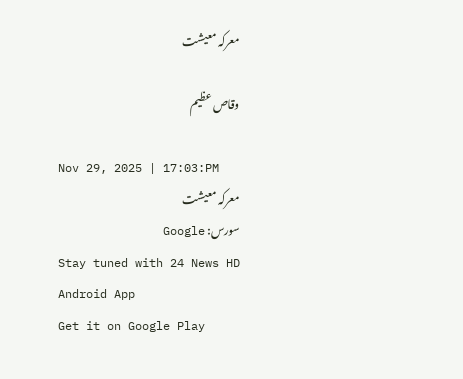معرکہ معیشت

وقاص عظیم

Nov 29, 2025 | 17:03:PM
معرکہ معیشت
سورس: Google
Stay tuned with 24 News HD Android App
Get it on Google Play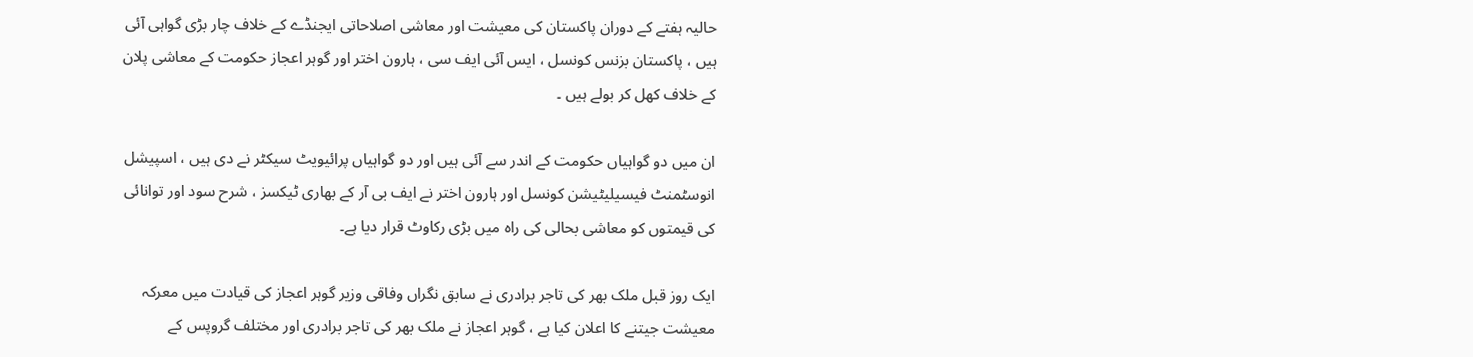حالیہ ہفتے کے دوران پاکستان کی معیشت اور معاشی اصلاحاتی ایجنڈے کے خلاف چار بڑی گواہی آئی ہیں ، پاکستان بزنس کونسل ، ایس آئی ایف سی ، ہارون اختر اور گوہر اعجاز حکومت کے معاشی پلان کے خلاف کھل کر بولے ہیں ۔

ان میں دو گواہیاں حکومت کے اندر سے آئی ہیں اور دو گواہیاں پرائیویٹ سیکٹر نے دی ہیں ، اسپیشل انوسٹمنٹ فیسیلیٹیشن کونسل اور ہارون اختر نے ایف بی آر کے بھاری ٹیکسز ، شرح سود اور توانائی کی قیمتوں کو معاشی بحالی کی راہ میں بڑی رکاوٹ قرار دیا ہے۔

ایک روز قبل ملک بھر کی تاجر برادری نے سابق نگراں وفاقی وزیر گوہر اعجاز کی قیادت میں معرکہ معیشت جیتنے کا اعلان کیا ہے ، گوہر اعجاز نے ملک بھر کی تاجر برادری اور مختلف گروپس کے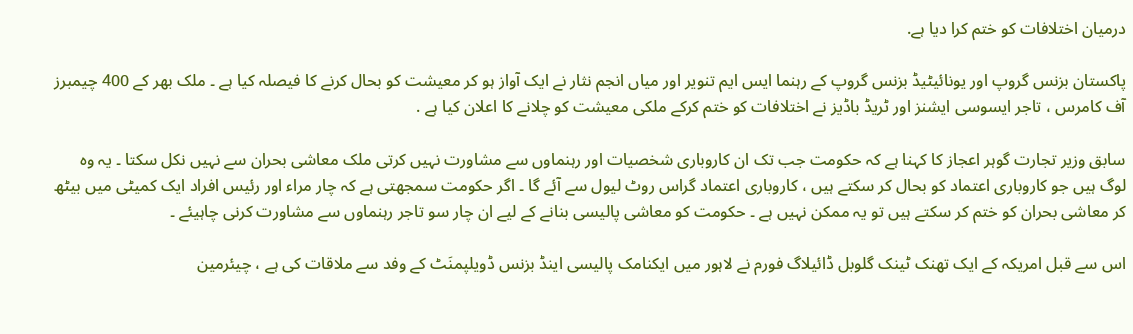درمیان اختلافات کو ختم کرا دیا ہے.

پاکستان بزنس گروپ اور یونائیٹیڈ بزنس گروپ کے رہنما ایس ایم تنویر اور میاں انجم نثار نے ایک آواز ہو کر معیشت کو بحال کرنے کا فیصلہ کیا ہے ۔ ملک بھر کے 400 چیمبرز آف کامرس ، تاجر ایسوسی ایشنز اور ٹریڈ باڈیز نے اختلافات کو ختم کرکے ملکی معیشت کو چلانے کا اعلان کیا ہے .

سابق وزیر تجارت گوہر اعجاز کا کہنا ہے کہ حکومت جب تک ان کاروباری شخصیات اور رہنماوں سے مشاورت نہیں کرتی ملک معاشی بحران سے نہیں نکل سکتا ۔ یہ وہ لوگ ہیں جو کاروباری اعتماد کو بحال کر سکتے ہیں ، کاروباری اعتماد گراس روٹ لیول سے آئے گا ۔ اگر حکومت سمجھتی ہے کہ چار مراء اور رئیس افراد ایک کمیٹی میں بیٹھ کر معاشی بحران کو ختم کر سکتے ہیں تو یہ ممکن نہیں ہے ۔ حکومت کو معاشی پالیسی بنانے کے لیے ان چار سو تاجر رہنماوں سے مشاورت کرنی چاہیئے ۔

اس سے قبل امریکہ کے ایک تھنک ٹینک گلوبل ڈائیلاگ فورم نے لاہور میں ایکنامک پالیسی اینڈ بزنس ڈویلپمنَٹ کے وفد سے ملاقات کی ہے ، چیئرمین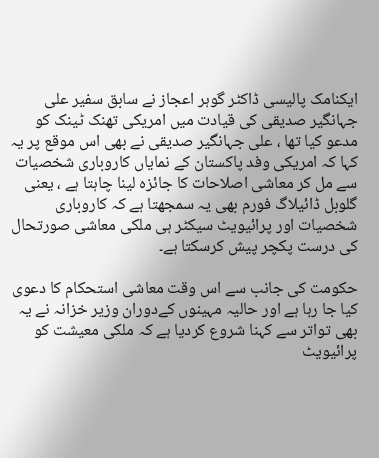ایکنامک پالیسی ڈاکٹر گوہر اعجاز نے سابق سفیر علی جہانگیر صدیقی کی قیادت میں امریکی تھنک ٹینک کو مدعو کیا تھا ، علی جہانگیر صدیقی نے بھی اس موقع پر یہ کہا کہ امریکی وفد پاکستان کے نمایاں کاروباری شخصیات سے مل کر معاشی اصلاحات کا جائزہ لینا چاہتا ہے ، یعنی گلوبل ڈائیلاگ فورم بھی یہ سمجھتا ہے کہ کاروباری شخصیات اور پرائیویٹ سیکٹر ہی ملکی معاشی صورتحال کی درست پکچر پیش کرسکتا ہے۔

حکومت کی جانب سے اس وقت معاشی استحکام کا دعوی کیا جا رہا ہے اور حالیہ مہینوں کےدوران وزیر خزانہ نے یہ بھی تواتر سے کہنا شروع کردیا ہے کہ ملکی معیشت کو پرائیویٹ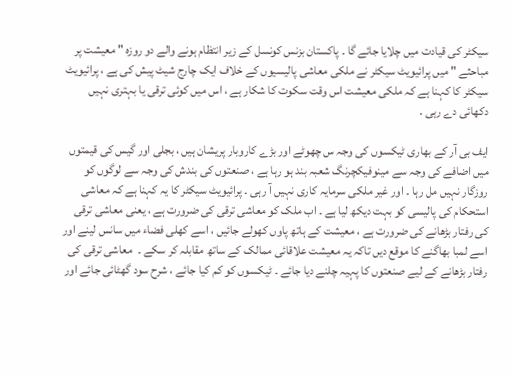سیکٹر کی قیادت میں چلایا جائے گا ۔ پاکستان بزنس کونسل کے زیر انتظام ہونے والے دو روزہ " معیشت پر مباحثے " میں پرائیویٹ سیکٹر نے ملکی معاشی پالیسیوں کے خلاف ایک چارج شیٹ پیش کی ہے ، پرائیویٹ سیکٹر کا کہنا ہے کہ ملکی معیشت اس وقت سکوت کا شکار ہے ، اس میں کوئی ترقی یا بہتری نہیں دکھائی دے رہی .

ایف بی آر کے بھاری ٹیکسوں کی وجہ س چھوٹے اور بڑے کاروبار پریشان ہیں ، بجلی اور گیس کی قیمتوں میں اضافے کی وجہ سے مینوفیکچرنگ شعبہ بند ہو رہا ہے ، صنعتوں کی بندش کی وجہ سے لوگوں کو روزگار نہیں مل رہا ۔ اور غیر ملکی سرمایہ کاری نہیں آ رہی ۔ پرائیویٹ سیکٹر کا یہ کہنا ہے کہ معاشی استحکام کی پالیسی کو بہت دیکھ لیا ہے ۔ اب ملک کو معاشی ترقی کی ضرورت ہے ، یعنی معاشی ترقی کی رفتار بڑھانے کی ضرورت ہے ، معیشت کے ہاتھ پاوں کھولے جائیں ، اسے کھلی فضاء میں سانس لینے اور اسے لمبا بھاگنے کا موقع دیں تاکہ یہ معیشت علاقائی ممالک کے ساتھ مقابلہ کر سکے ۔  معاشی ترقی کی رفتار بڑھانے کے لیے صنعتوں کا پہیہ چلنے دیا جائے ۔ ٹیکسوں کو کم کیا جائے ، شرح سود گھٹائی جائے اور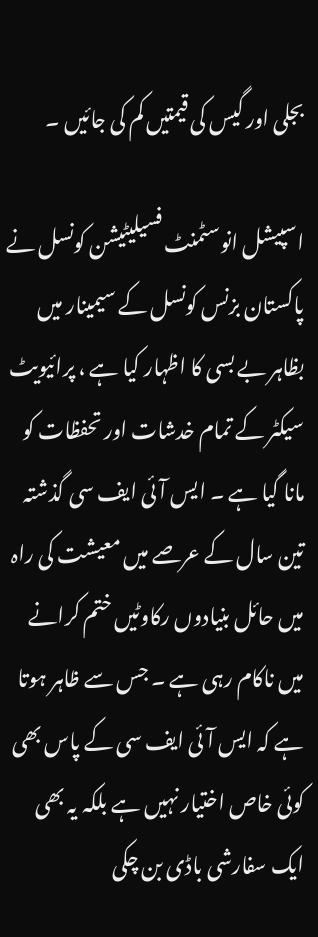بجلی اور گیس کی قیمتیں کم کی جائیں ۔

اسپیشل انوسٹمنٹ فسیلیٹیشن کونسل نے پاکستان بزنس کونسل کے سیمینار میں بظاہر بے بسی کا اظہار کیا ہے ، پرائیویٹ سیکٹر کے تمام خدشات اور تحفظات کو مانا گیا ہے ۔ ایس آئی ایف سی گذشتہ تین سال کے عرصے میں معیشت کی راہ میں حائل بنیادوں رکاوٹیں ختم کرانے میں ناکام رہی ہے ۔ جس سے ظاہر ہوتا ہے کہ ایس آئی ایف سی کے پاس بھی کوئی خاص اختیار نہیں ہے بلکہ یہ بھی ایک سفارشی باڈی بن چکی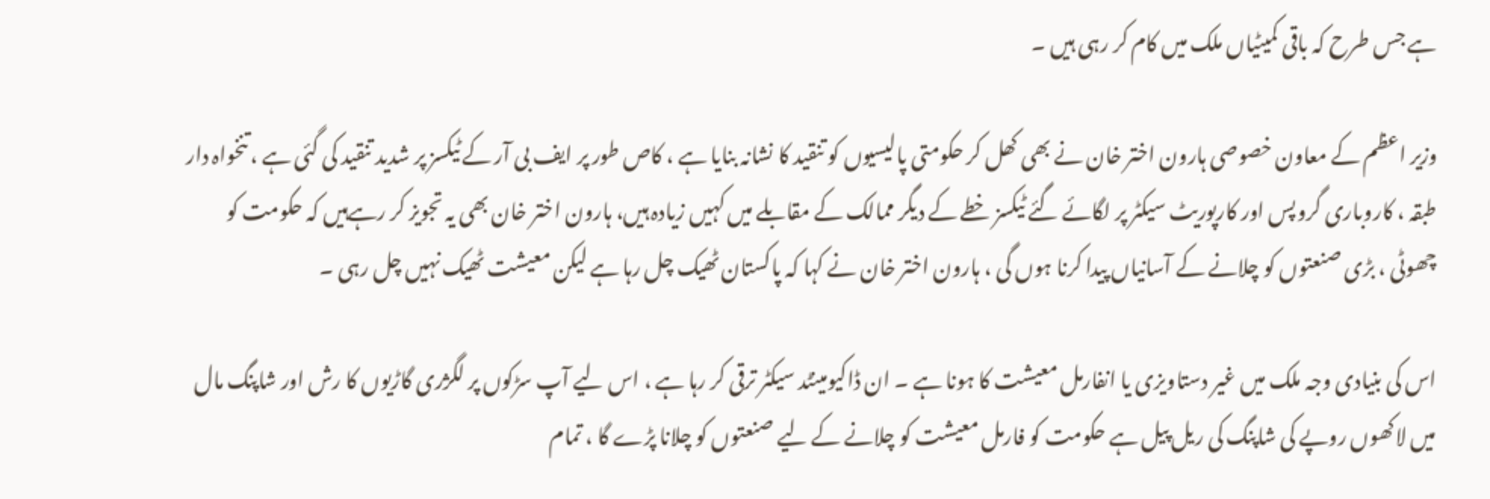ہے جس طرح کہ باقی کمیٹیاں ملک میں کام کر رہی ہیں ۔

وزیر اعظم کے معاون خصوصی ہارون اختر خان نے بھی کھل کر حکومتی پالیسیوں کو تنقید کا نشانہ بنایا ہے ، کاص طور پر ایف بی آر کے ٹیکسز پر شدید تنقید کی گئی ہے ، تنخواہ دار طبقہ ، کاروباری گروپس اور کارپوریٹ سیکٹر پر لگائے گئے ٹیکسز خطے کے دیگر ممالک کے مقابلے میں کہیں زیادہ ہیں، ہارون اختر خان بھی یہ تجویز کر رہےہیں کہ حکومت کو چھوٹی ، بڑی صنعتوں کو چلانے کے آسانیاں پیدا کرنا ہوں گی ، ہارون اختر خان نے کہا کہ پاکستان ٹھیک چل رہا ہے لیکن معیشت ٹھیک نہیں چل رہی ۔

اس کی بنیادی وجہ ملک میں غیر دستاویزی یا انفارمل معیشت کا ہونا ہے ۔ ان ڈاکیومینٹد سیکٹر ترقی کر رہا ہے ، اس لیے آپ سڑکوں پر لگژری گاڑیوں کا رش اور شاپنگ مال  میں لاکھوں روپے کی شاپنگ کی ریل پیل ہے حکومت کو فارمل معیشت کو چلانے کے لیے صنعتوں کو چلانا پڑے گا ، تمام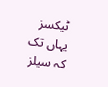ٹیکسز یہاں تک کہ سیلز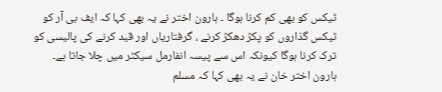ٹیکس کو بھی کم کرنا ہوگا ۔ ہارون اختر نے یہ بھی کہا کہ ایف بی آر کو ٹیکس گذاروں کو پکڑ دھکڑ کرنے ، گرفتاریاں اور قید کرنے کی پالیسی کو ترک کرنا ہوگا کیونکہ اس سے پیسہ انفارمل سیکٹر میں چلا جاتا ہے۔ ہارون اختر خان نے یہ بھی کہا کہ مسلم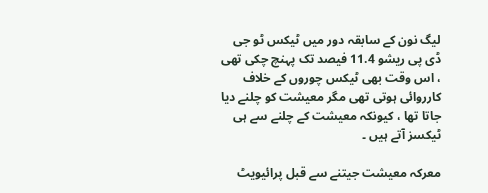لیگ نون کے سابقہ دور میں ٹیکس ٹو جی ڈی پی ریشو 11.4 فیصد تک پہنچ چکی تھی ، اس وقت بھی ٹیکس چوروں کے خلاف کارروائی ہوتی تھی مگر معیشت کو چلنے دیا جاتا تھا ، کیونکہ معیشت کے چلنے سے ہی ٹیکسز آتے ہیں ۔

معرکہ معیشت جیتنے سے قبل پرائیویٹ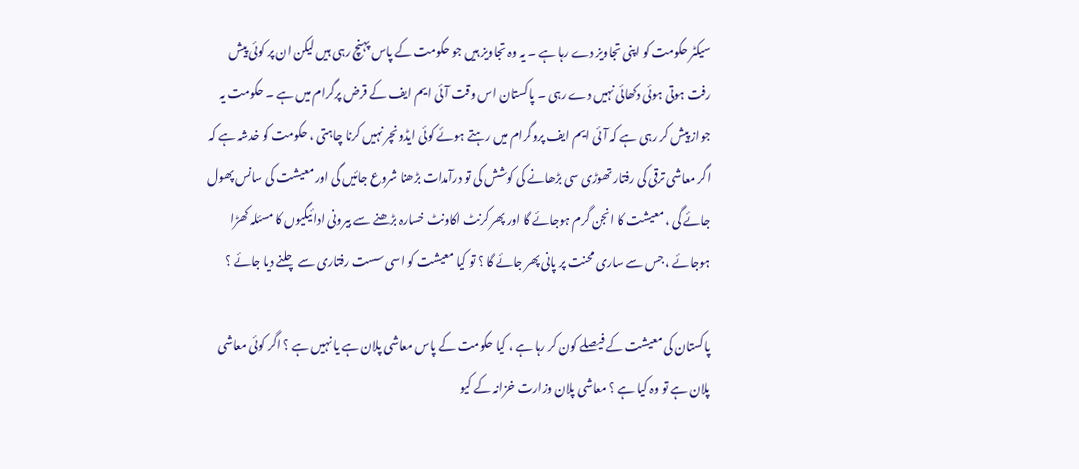سیکٹر حکومت کو اپنی تجاویز دے رہا ہے ۔ یہ وہ تجاویز ہیں جو حکومت کے پاس پہنچ رہی ہیں لیکن ان پر کوئی پیش رفت ہوتی ہوئی دکھائی نہیں دے رہی ۔ پاکستان اس وقت آئی ایم ایف کے قرض پرگرام میں ہے ۔ حکومت یہ جواز پیش کر رہی ہے کہ آئی ایم ایف پروگرام میں رہتے ہوئے کوئی ایڈونچر نہیں کرنا چاہتی ، حکومت کو خدشہ ہے کہ اگر معاشی ترقی کی رفتار تھوڑی سی بڑھانے کی کوشش کی تو درآمدات بڑھنا شروع جائیں گی اور معیشت کی سانس پھول جائے گی ، معیشت کا انجن گرم ہوجائے گا اور پھر کرنٹ اکاونٹ خسارہ بڑھنے سے بیرونی ادائیگیوں کا مسئلہ کھڑا ہوجائے ، جس سے ساری محنت پر پانی پھر جائے گا ؟ تو کیا معیشت کو اسی سست رفتاری سے چلنے دیا جائے ؟

پاکستان کی معیشت کے فیصلے کون کر رہا ہے ، کیا حکومت کے پاس معاشی پلان ہے یا نہیں ہے ؟ اگر کوئی معاشی پلان ہے تو وہ کیا ہے ؟ معاشی پلان وزارت خزانہ کے کیو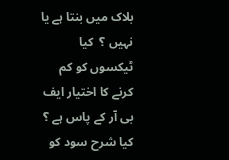بلاک میں بنتا ہے یا نہیں ؟  کیا ٹیکسوں کو کم کرنے کا اختیار ایف بی آر کے پاس ہے ؟ کیا شرح سود کو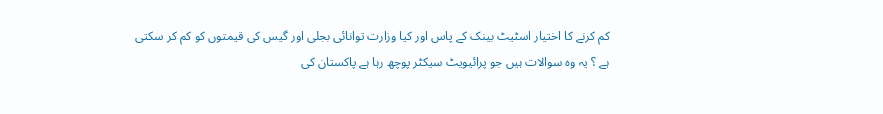کم کرنے کا اختیار اسٹیٹ بینک کے پاس اور کیا وزارت توانائی بجلی اور گیس کی قیمتوں کو کم کر سکتی ہے ؟ یہ وہ سوالات ہیں جو پرائیویٹ سیکٹر پوچھ رہا ہے پاکستان کی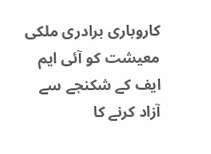کاروباری برادری ملکی معیشت کو آئی ایم ایف کے شکنجے سے آزاد کرنے کا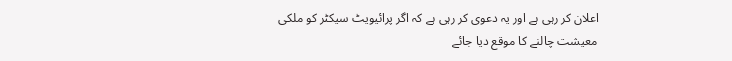اعلان کر رہی ہے اور یہ دعوی کر رہی ہے کہ اگر پرائیویٹ سیکٹر کو ملکی معیشت چالنے کا موقع دیا جائے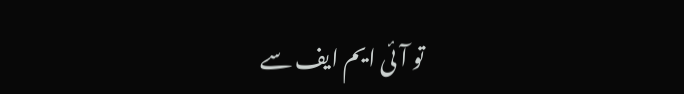تو آئی ایم ایف سے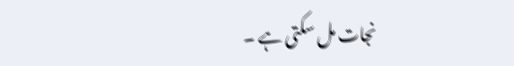نجات مل سکتی ہے ۔